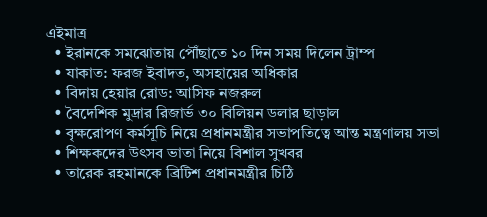এইমাত্র
  • ইরানকে সমঝোতায় পৌঁছাতে ১০ দিন সময় দিলেন ট্রাম্প
  • যাকাত: ফরজ ইবাদত, অসহায়ের অধিকার
  • বিদায় হেয়ার রোড: আসিফ নজরুল
  • বৈদেশিক মুদ্রার রিজার্ভ ৩০ বিলিয়ন ডলার ছাড়াল
  • বৃক্ষরোপণ কর্মসূচি নিয়ে প্রধানমন্ত্রীর সভাপতিত্বে আন্ত মন্ত্রণালয় সভা
  • শিক্ষকদের উৎসব ভাতা নিয়ে বিশাল সুখবর
  • তারেক রহমানকে ব্রিটিশ প্রধানমন্ত্রীর চিঠি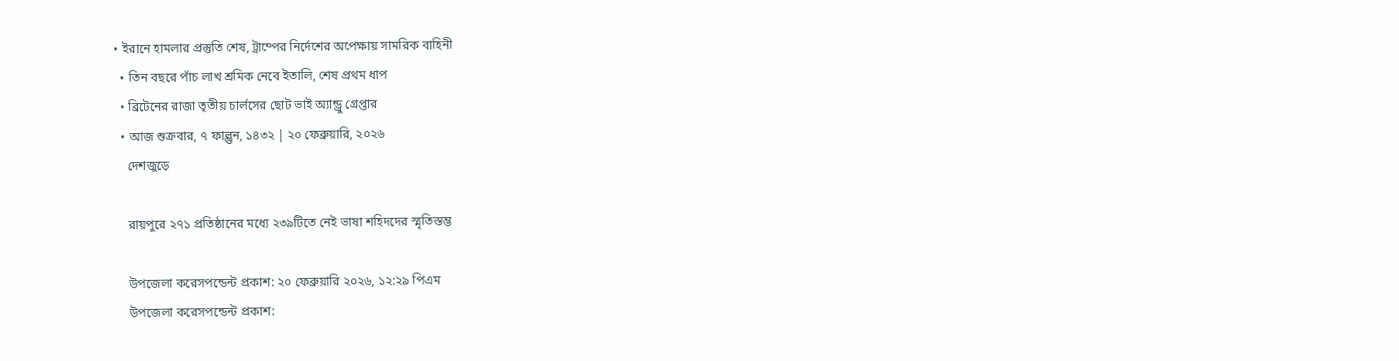• ইরানে হামলার প্রস্তুতি শেষ, ট্রাম্পের নির্দেশের অপেক্ষায় সামরিক বাহিনী
  • তিন বছরে পাঁচ লাখ শ্রমিক নেবে ইতালি, শেষ প্রথম ধাপ
  • ব্রিটেনের রাজা তৃতীয় চার্লসের ছোট ভাই অ্যান্ড্রু গ্রেপ্তার
  • আজ শুক্রবার, ৭ ফাল্গুন, ১৪৩২ | ২০ ফেব্রুয়ারি, ২০২৬
    দেশজুড়ে

    রায়পুরে ২৭১ প্রতিষ্ঠানের মধ্যে ২৩৯টিতে নেই ভাষা শহিদদের স্মৃতিস্তম্ভ

    উপজেলা করেসপন্ডেন্ট প্রকাশ: ২০ ফেব্রুয়ারি ২০২৬, ১২:২৯ পিএম
    উপজেলা করেসপন্ডেন্ট প্রকাশ: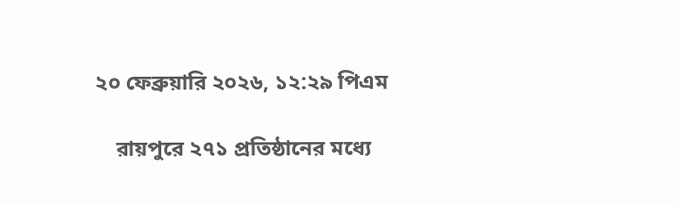২০ ফেব্রুয়ারি ২০২৬, ১২:২৯ পিএম

    রায়পুরে ২৭১ প্রতিষ্ঠানের মধ্যে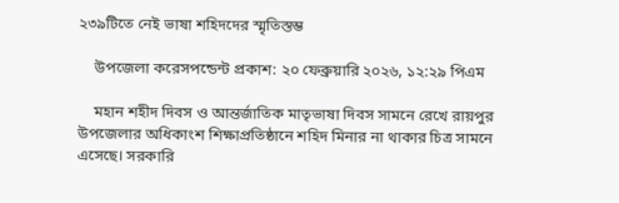২৩৯টিতে নেই ভাষা শহিদদের স্মৃতিস্তম্ভ

    উপজেলা করেসপন্ডেন্ট প্রকাশ: ২০ ফেব্রুয়ারি ২০২৬, ১২:২৯ পিএম

    মহান শহীদ দিবস ও আন্তর্জাতিক মাতৃভাষা দিবস সামনে রেখে রায়পুর উপজেলার অধিকাংশ শিক্ষাপ্রতিষ্ঠানে শহিদ মিনার না থাকার চিত্র সামনে এসেছে। সরকারি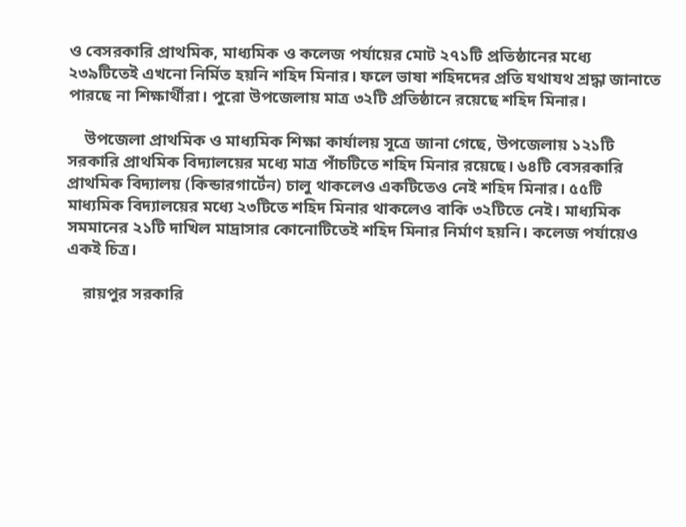ও বেসরকারি প্রাথমিক, মাধ্যমিক ও কলেজ পর্যায়ের মোট ২৭১টি প্রতিষ্ঠানের মধ্যে ২৩৯টিতেই এখনো নির্মিত হয়নি শহিদ মিনার। ফলে ভাষা শহিদদের প্রতি যথাযথ শ্রদ্ধা জানাতে পারছে না শিক্ষার্থীরা। পুরো উপজেলায় মাত্র ৩২টি প্রতিষ্ঠানে রয়েছে শহিদ মিনার।

    উপজেলা প্রাথমিক ও মাধ্যমিক শিক্ষা কার্যালয় সূত্রে জানা গেছে, উপজেলায় ১২১টি সরকারি প্রাথমিক বিদ্যালয়ের মধ্যে মাত্র পাঁচটিতে শহিদ মিনার রয়েছে। ৬৪টি বেসরকারি প্রাথমিক বিদ্যালয় (কিন্ডারগার্টেন) চালু থাকলেও একটিতেও নেই শহিদ মিনার। ৫৫টি মাধ্যমিক বিদ্যালয়ের মধ্যে ২৩টিতে শহিদ মিনার থাকলেও বাকি ৩২টিতে নেই। মাধ্যমিক সমমানের ২১টি দাখিল মাদ্রাসার কোনোটিতেই শহিদ মিনার নির্মাণ হয়নি। কলেজ পর্যায়েও একই চিত্র।

    রায়পুর সরকারি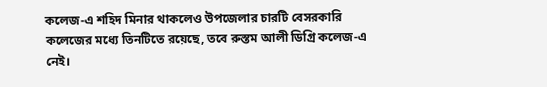কলেজ-এ শহিদ মিনার থাকলেও উপজেলার চারটি বেসরকারি কলেজের মধ্যে তিনটিতে রয়েছে, তবে রুস্তম আলী ডিগ্রি কলেজ-এ নেই।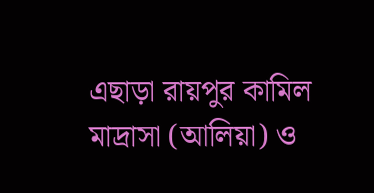এছাড়া রায়পুর কামিল মাদ্রাসা (আলিয়া) ও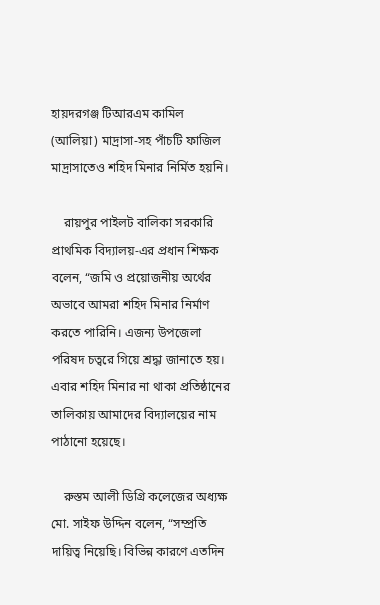হায়দরগঞ্জ টিআরএম কামিল (আলিয়া) মাদ্রাসা-সহ পাঁচটি ফাজিল মাদ্রাসাতেও শহিদ মিনার নির্মিত হয়নি।

    রায়পুর পাইলট বালিকা সরকারি প্রাথমিক বিদ্যালয়-এর প্রধান শিক্ষক বলেন, “জমি ও প্রয়োজনীয় অর্থের অভাবে আমরা শহিদ মিনার নির্মাণ করতে পারিনি। এজন্য উপজেলা পরিষদ চত্বরে গিয়ে শ্রদ্ধা জানাতে হয়। এবার শহিদ মিনার না থাকা প্রতিষ্ঠানের তালিকায় আমাদের বিদ্যালয়ের নাম পাঠানো হয়েছে।

    রুস্তম আলী ডিগ্রি কলেজের অধ্যক্ষ মো. সাইফ উদ্দিন বলেন, “সম্প্রতি দায়িত্ব নিয়েছি। বিভিন্ন কারণে এতদিন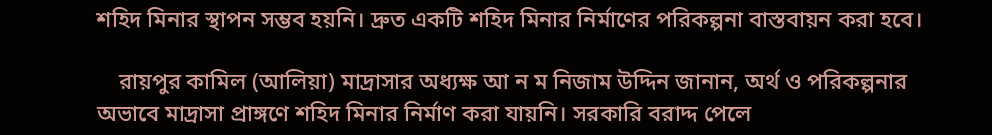শহিদ মিনার স্থাপন সম্ভব হয়নি। দ্রুত একটি শহিদ মিনার নির্মাণের পরিকল্পনা বাস্তবায়ন করা হবে।

    রায়পুর কামিল (আলিয়া) মাদ্রাসার অধ্যক্ষ আ ন ম নিজাম উদ্দিন জানান, অর্থ ও পরিকল্পনার অভাবে মাদ্রাসা প্রাঙ্গণে শহিদ মিনার নির্মাণ করা যায়নি। সরকারি বরাদ্দ পেলে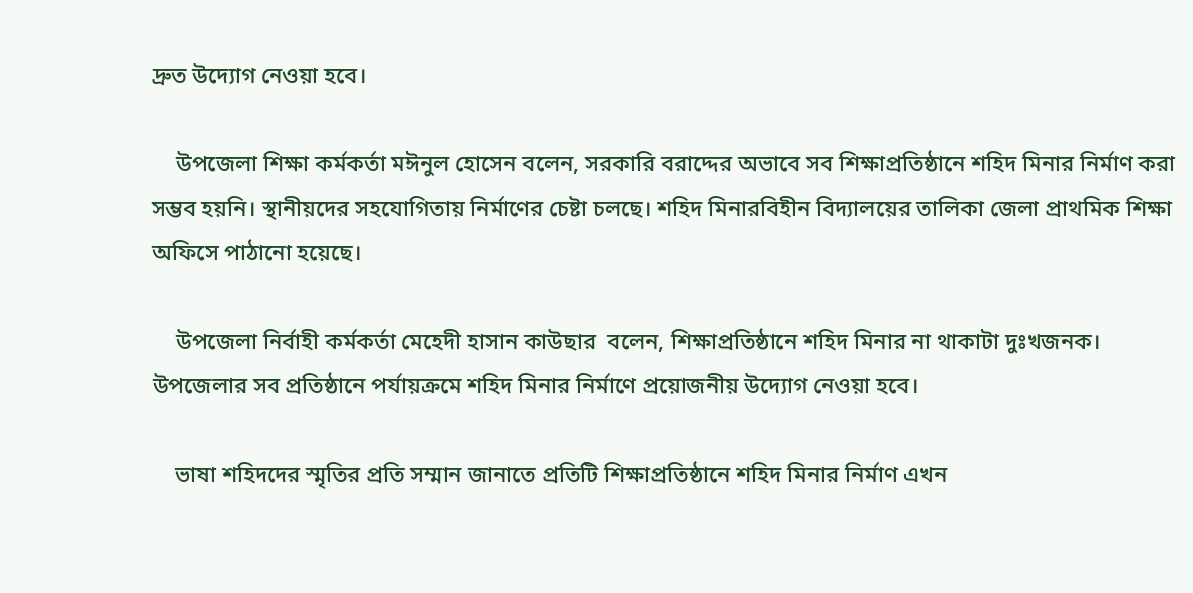দ্রুত উদ্যোগ নেওয়া হবে।

    উপজেলা শিক্ষা কর্মকর্তা মঈনুল হোসেন বলেন, সরকারি বরাদ্দের অভাবে সব শিক্ষাপ্রতিষ্ঠানে শহিদ মিনার নির্মাণ করা সম্ভব হয়নি। স্থানীয়দের সহযোগিতায় নির্মাণের চেষ্টা চলছে। শহিদ মিনারবিহীন বিদ্যালয়ের তালিকা জেলা প্রাথমিক শিক্ষা অফিসে পাঠানো হয়েছে।

    উপজেলা নির্বাহী কর্মকর্তা মেহেদী হাসান কাউছার  বলেন, শিক্ষাপ্রতিষ্ঠানে শহিদ মিনার না থাকাটা দুঃখজনক। উপজেলার সব প্রতিষ্ঠানে পর্যায়ক্রমে শহিদ মিনার নির্মাণে প্রয়োজনীয় উদ্যোগ নেওয়া হবে।

    ভাষা শহিদদের স্মৃতির প্রতি সম্মান জানাতে প্রতিটি শিক্ষাপ্রতিষ্ঠানে শহিদ মিনার নির্মাণ এখন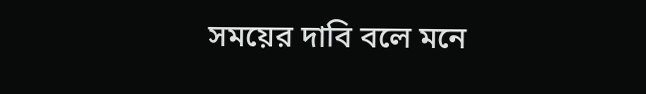সময়ের দাবি বলে মনে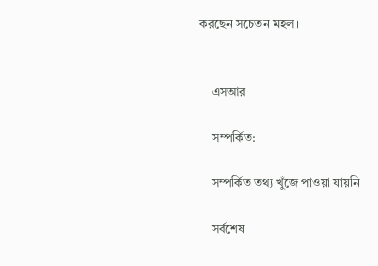করছেন সচেতন মহল।


    এসআর

    সম্পর্কিত:

    সম্পর্কিত তথ্য খুঁজে পাওয়া যায়নি

    সর্বশেষ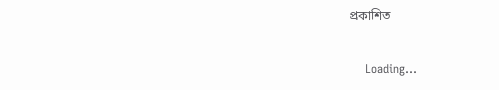প্রকাশিত

    Loading…